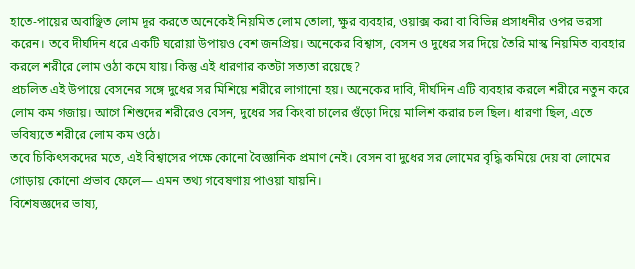হাতে-পায়ের অবাঞ্ছিত লোম দূর করতে অনেকেই নিয়মিত লোম তোলা, ক্ষুর ব্যবহার, ওয়াক্স করা বা বিভিন্ন প্রসাধনীর ওপর ভরসা করেন। তবে দীর্ঘদিন ধরে একটি ঘরোয়া উপায়ও বেশ জনপ্রিয়। অনেকের বিশ্বাস, বেসন ও দুধের সর দিয়ে তৈরি মাস্ক নিয়মিত ব্যবহার করলে শরীরে লোম ওঠা কমে যায়। কিন্তু এই ধারণার কতটা সত্যতা রয়েছে?
প্রচলিত এই উপায়ে বেসনের সঙ্গে দুধের সর মিশিয়ে শরীরে লাগানো হয়। অনেকের দাবি, দীর্ঘদিন এটি ব্যবহার করলে শরীরে নতুন করে লোম কম গজায়। আগে শিশুদের শরীরেও বেসন, দুধের সর কিংবা চালের গুঁড়ো দিয়ে মালিশ করার চল ছিল। ধারণা ছিল, এতে ভবিষ্যতে শরীরে লোম কম ওঠে।
তবে চিকিৎসকদের মতে, এই বিশ্বাসের পক্ষে কোনো বৈজ্ঞানিক প্রমাণ নেই। বেসন বা দুধের সর লোমের বৃদ্ধি কমিয়ে দেয় বা লোমের গোড়ায় কোনো প্রভাব ফেলে— এমন তথ্য গবেষণায় পাওয়া যায়নি।
বিশেষজ্ঞদের ভাষ্য,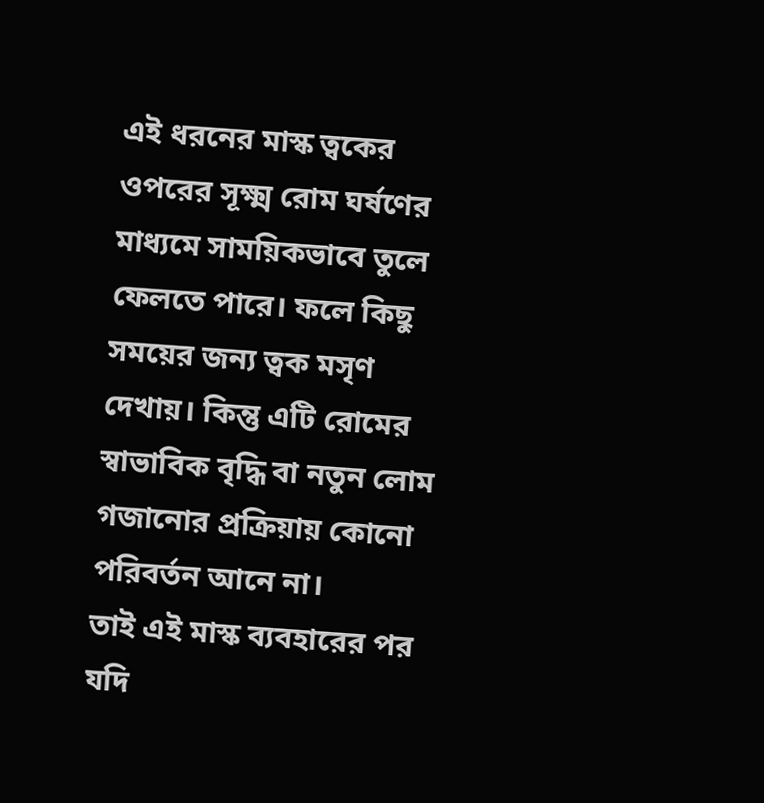এই ধরনের মাস্ক ত্বকের ওপরের সূক্ষ্ম রোম ঘর্ষণের মাধ্যমে সাময়িকভাবে তুলে ফেলতে পারে। ফলে কিছু সময়ের জন্য ত্বক মসৃণ দেখায়। কিন্তু এটি রোমের স্বাভাবিক বৃদ্ধি বা নতুন লোম গজানোর প্রক্রিয়ায় কোনো পরিবর্তন আনে না।
তাই এই মাস্ক ব্যবহারের পর যদি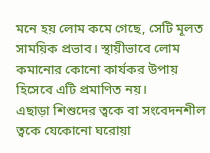মনে হয় লোম কমে গেছে, সেটি মূলত সাময়িক প্রভাব। স্থায়ীভাবে লোম কমানোর কোনো কার্যকর উপায় হিসেবে এটি প্রমাণিত নয়।
এছাড়া শিশুদের ত্বকে বা সংবেদনশীল ত্বকে যেকোনো ঘরোয়া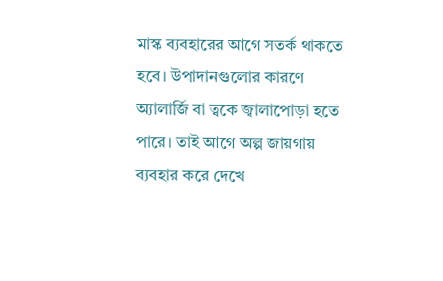মাস্ক ব্যবহারের আগে সতর্ক থাকতে হবে। উপাদানগুলোর কারণে অ্যালার্জি বা ত্বকে জ্বালাপোড়া হতে পারে। তাই আগে অল্প জায়গায় ব্যবহার করে দেখে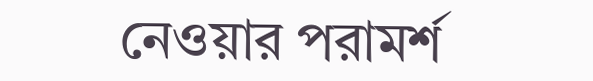নেওয়ার পরামর্শ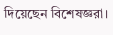দিয়েছেন বিশেষজ্ঞরা।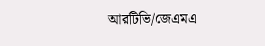আরটিভি/জেএমএ